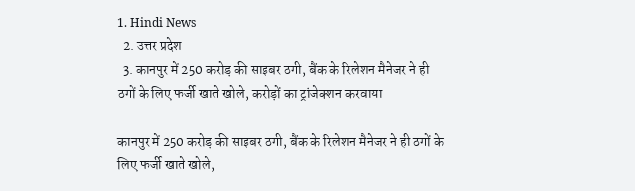1. Hindi News
  2. उत्तर प्रदेश
  3. कानपुर में 250 करोड़ की साइबर ठगी, बैंक के रिलेशन मैनेजर ने ही ठगों के लिए फर्जी खाते खोले, करोड़ों का ट्रांजेक्शन करवाया

कानपुर में 250 करोड़ की साइबर ठगी, बैंक के रिलेशन मैनेजर ने ही ठगों के लिए फर्जी खाते खोले,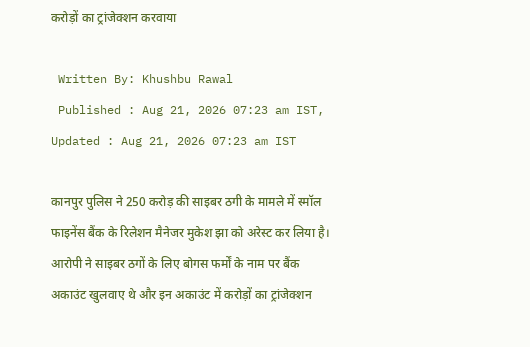करोड़ों का ट्रांजेक्शन करवाया

 Written By: Khushbu Rawal
 Published : Aug 21, 2026 07:23 am IST,  Updated : Aug 21, 2026 07:23 am IST

कानपुर पुलिस ने 250 करोड़ की साइबर ठगी के मामले में स्मॉल फाइनेंस बैंक के रिलेशन मैनेजर मुकेश झा को अरेस्ट कर लिया है। आरोपी ने साइबर ठगों के लिए बोगस फर्मों के नाम पर बैंक अकाउंट खुलवाए थे और इन अकाउंट में करोड़ों का ट्रांजेक्शन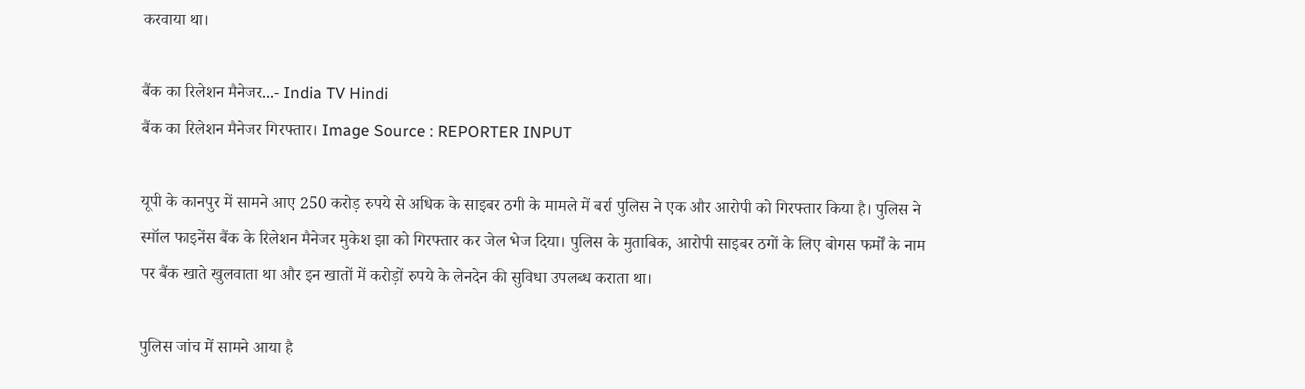करवाया था।

बैंक का रिलेशन मैनेजर...- India TV Hindi
बैंक का रिलेशन मैनेजर गिरफ्तार। Image Source : REPORTER INPUT

यूपी के कानपुर में सामने आए 250 करोड़ रुपये से अधिक के साइबर ठगी के मामले में बर्रा पुलिस ने एक और आरोपी को गिरफ्तार किया है। पुलिस ने स्मॉल फाइनेंस बैंक के रिलेशन मैनेजर मुकेश झा को गिरफ्तार कर जेल भेज दिया। पुलिस के मुताबिक, आरोपी साइबर ठगों के लिए बोगस फर्मों के नाम पर बैंक खाते खुलवाता था और इन खातों में करोड़ों रुपये के लेनदेन की सुविधा उपलब्ध कराता था।

पुलिस जांच में सामने आया है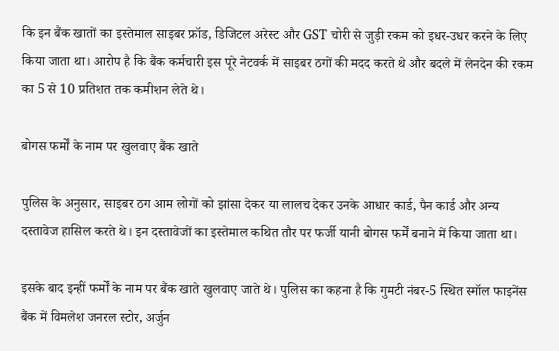कि इन बैंक खातों का इस्तेमाल साइबर फ्रॉड, डिजिटल अरेस्ट और GST चोरी से जुड़ी रकम को इधर-उधर करने के लिए किया जाता था। आरोप है कि बैंक कर्मचारी इस पूरे नेटवर्क में साइबर ठगों की मदद करते थे और बदले में लेनदेन की रकम का 5 से 10 प्रतिशत तक कमीशन लेते थे।

बोगस फर्मों के नाम पर खुलवाए बैंक खाते

पुलिस के अनुसार, साइबर ठग आम लोगों को झांसा देकर या लालच देकर उनके आधार कार्ड, पैन कार्ड और अन्य दस्तावेज हासिल करते थे। इन दस्तावेजों का इस्तेमाल कथित तौर पर फर्जी यानी बोगस फर्में बनाने में किया जाता था।

इसके बाद इन्हीं फर्मों के नाम पर बैंक खाते खुलवाए जाते थे। पुलिस का कहना है कि गुमटी नंबर-5 स्थित स्मॉल फाइनेंस बैंक में विमलेश जनरल स्टोर, अर्जुन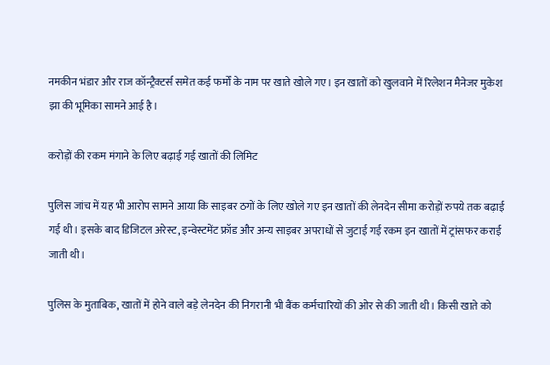नमकीन भंडार और राज कॉन्ट्रैक्टर्स समेत कई फर्मों के नाम पर खाते खोले गए। इन खातों को खुलवाने में रिलेशन मैनेजर मुकेश झा की भूमिका सामने आई है।

करोड़ों की रकम मंगाने के लिए बढ़ाई गई खातों की लिमिट

पुलिस जांच में यह भी आरोप सामने आया कि साइबर ठगों के लिए खोले गए इन खातों की लेनदेन सीमा करोड़ों रुपये तक बढ़ाई गई थी। इसके बाद डिजिटल अरेस्ट, इन्वेस्टमेंट फ्रॉड और अन्य साइबर अपराधों से जुटाई गई रकम इन खातों में ट्रांसफर कराई जाती थी।

पुलिस के मुताबिक, खातों में होने वाले बड़े लेनदेन की निगरानी भी बैंक कर्मचारियों की ओर से की जाती थी। किसी खाते को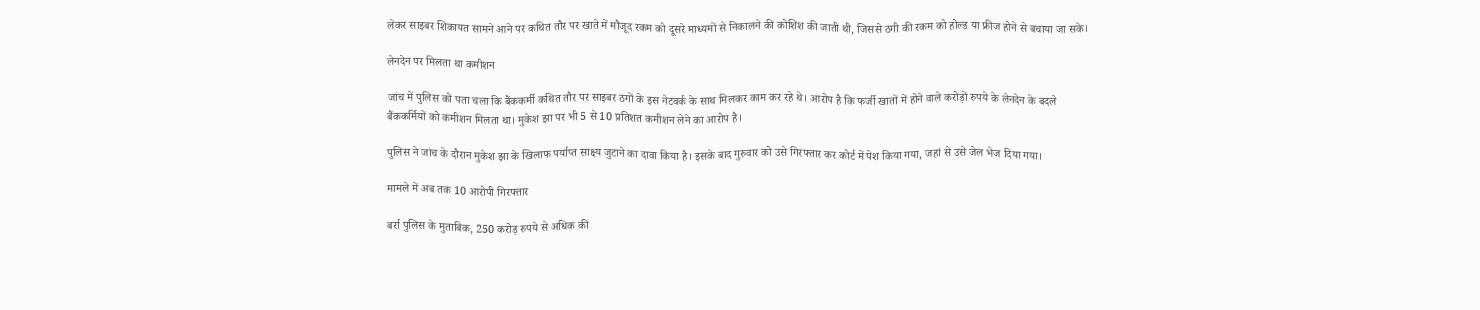लेकर साइबर शिकायत सामने आने पर कथित तौर पर खाते में मौजूद रकम को दूसरे माध्यमों से निकालने की कोशिश की जाती थी, जिससे ठगी की रकम को होल्ड या फ्रीज होने से बचाया जा सके।

लेनदेन पर मिलता था कमीशन

जांच में पुलिस को पता चला कि बैंककर्मी कथित तौर पर साइबर ठगों के इस नेटवर्क के साथ मिलकर काम कर रहे थे। आरोप है कि फर्जी खातों में होने वाले करोड़ों रुपये के लेनदेन के बदले बैंककर्मियों को कमीशन मिलता था। मुकेश झा पर भी 5 से 10 प्रतिशत कमीशन लेने का आरोप है।

पुलिस ने जांच के दौरान मुकेश झा के खिलाफ पर्याप्त साक्ष्य जुटाने का दावा किया है। इसके बाद गुरुवार को उसे गिरफ्तार कर कोर्ट में पेश किया गया, जहां से उसे जेल भेज दिया गया।

मामले में अब तक 10 आरोपी गिरफ्तार

बर्रा पुलिस के मुताबिक, 250 करोड़ रुपये से अधिक की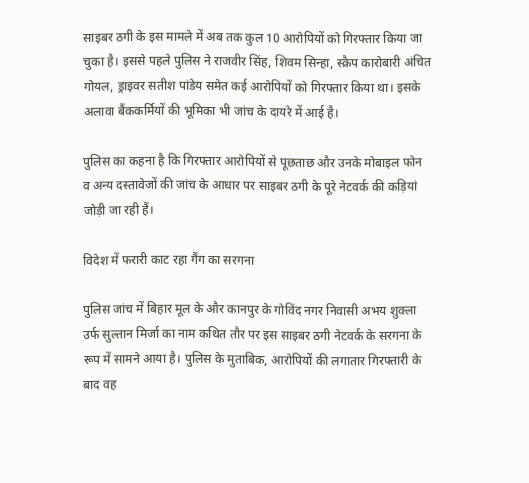साइबर ठगी के इस मामले में अब तक कुल 10 आरोपियों को गिरफ्तार किया जा चुका है। इससे पहले पुलिस ने राजवीर सिंह, शिवम सिन्हा, स्क्रैप कारोबारी अंचित गोयल, ड्राइवर सतीश पांडेय समेत कई आरोपियों को गिरफ्तार किया था। इसके अलावा बैंककर्मियों की भूमिका भी जांच के दायरे में आई है।

पुलिस का कहना है कि गिरफ्तार आरोपियों से पूछताछ और उनके मोबाइल फोन व अन्य दस्तावेजों की जांच के आधार पर साइबर ठगी के पूरे नेटवर्क की कड़ियां जोड़ी जा रही हैं।

विदेश में फरारी काट रहा गैंग का सरगना

पुलिस जांच में बिहार मूल के और कानपुर के गोविंद नगर निवासी अभय शुक्ला उर्फ सुल्तान मिर्जा का नाम कथित तौर पर इस साइबर ठगी नेटवर्क के सरगना के रूप में सामने आया है। पुलिस के मुताबिक, आरोपियों की लगातार गिरफ्तारी के बाद वह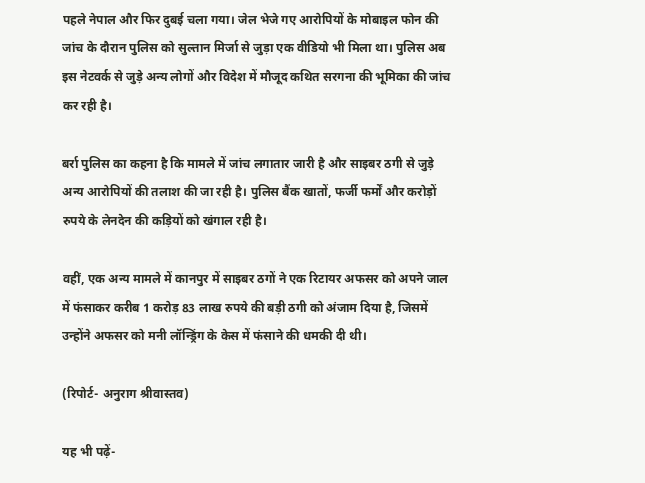पहले नेपाल और फिर दुबई चला गया। जेल भेजे गए आरोपियों के मोबाइल फोन की जांच के दौरान पुलिस को सुल्तान मिर्जा से जुड़ा एक वीडियो भी मिला था। पुलिस अब इस नेटवर्क से जुड़े अन्य लोगों और विदेश में मौजूद कथित सरगना की भूमिका की जांच कर रही है।

बर्रा पुलिस का कहना है कि मामले में जांच लगातार जारी है और साइबर ठगी से जुड़े अन्य आरोपियों की तलाश की जा रही है। पुलिस बैंक खातों, फर्जी फर्मों और करोड़ों रुपये के लेनदेन की कड़ियों को खंगाल रही है।

वहीं, एक अन्य मामले में कानपुर में साइबर ठगों ने एक रिटायर अफसर को अपने जाल में फंसाकर करीब 1 करोड़ 83 लाख रुपये की बड़ी ठगी को अंजाम दिया है, जिसमें उन्होंने अफसर को मनी लॉन्ड्रिंग के केस में फंसाने की धमकी दी थी।

(रिपोर्ट- अनुराग श्रीवास्तव)

यह भी पढ़ें-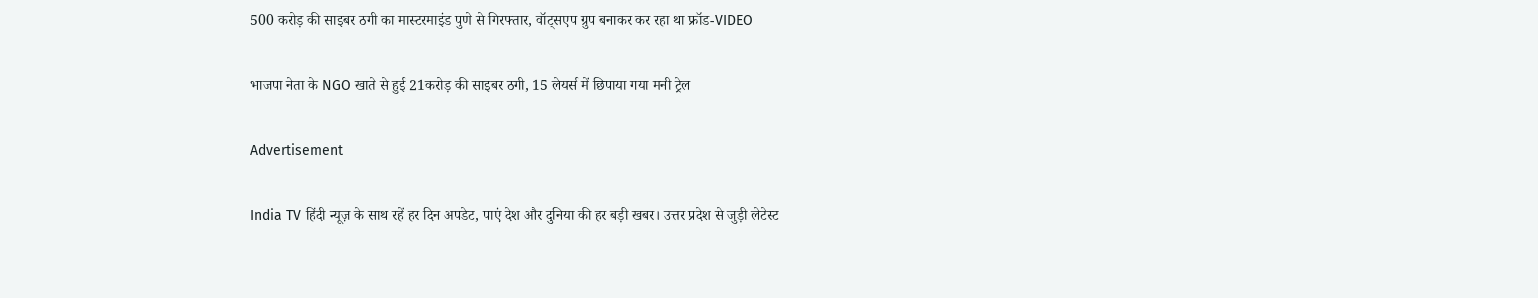500 करोड़ की साइबर ठगी का मास्टरमाइंड पुणे से गिरफ्तार, वॉट्सएप ग्रुप बनाकर कर रहा था फ्रॉड-VIDEO

भाजपा नेता के NGO खाते से हुई 21करोड़ की साइबर ठगी, 15 लेयर्स में छिपाया गया मनी ट्रेल

Advertisement

India TV हिंदी न्यूज़ के साथ रहें हर दिन अपडेट, पाएं देश और दुनिया की हर बड़ी खबर। उत्तर प्रदेश से जुड़ी लेटेस्ट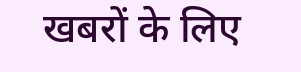खबरों के लिए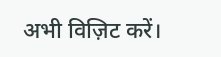अभी विज़िट करें।